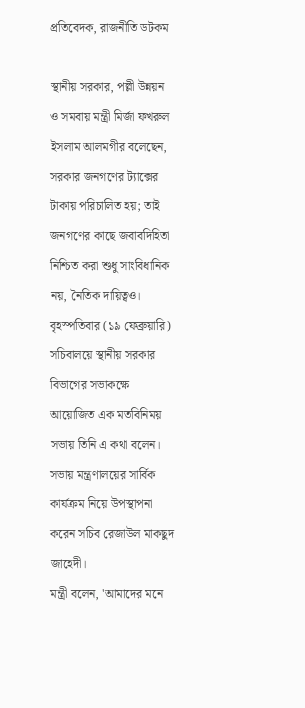প্রতিবেদক, রাজনীতি ডটকম

স্থানীয় সরকার, পল্লী উন্নয়ন ও সমবায় মন্ত্রী মির্জা ফখরুল ইসলাম আলমগীর বলেছেন, সরকার জনগণের ট্যাক্সের টাকায় পরিচালিত হয়; তাই জনগণের কাছে জবাবদিহিতা নিশ্চিত করা শুধু সাংবিধানিক নয়, নৈতিক দায়িত্বও।
বৃহস্পতিবার (১৯ ফেব্রুয়ারি) সচিবালয়ে স্থানীয় সরকার বিভাগের সভাকক্ষে আয়োজিত এক মতবিনিময় সভায় তিনি এ কথা বলেন। সভায় মন্ত্রণালয়ের সার্বিক কার্যক্রম নিয়ে উপস্থাপনা করেন সচিব রেজাউল মাকছুদ জাহেদী।
মন্ত্রী বলেন, 'আমাদের মনে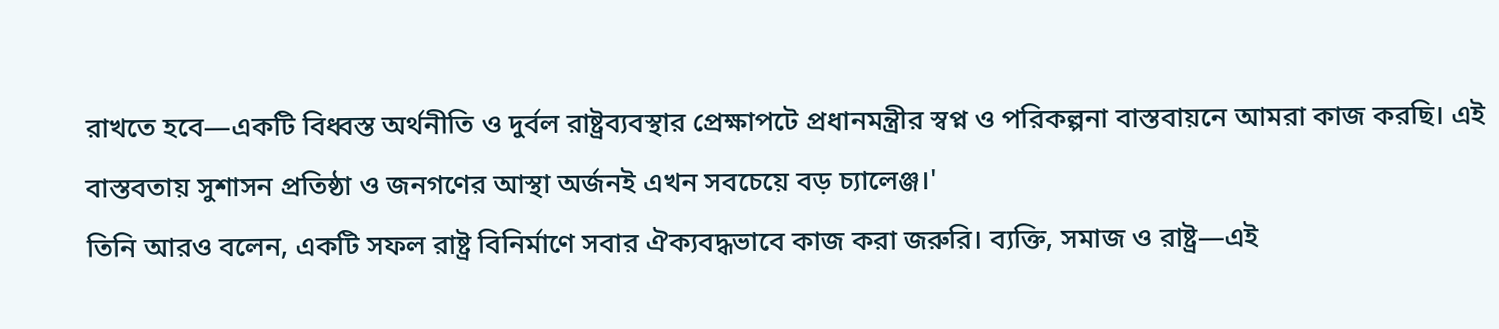রাখতে হবে—একটি বিধ্বস্ত অর্থনীতি ও দুর্বল রাষ্ট্রব্যবস্থার প্রেক্ষাপটে প্রধানমন্ত্রীর স্বপ্ন ও পরিকল্পনা বাস্তবায়নে আমরা কাজ করছি। এই বাস্তবতায় সুশাসন প্রতিষ্ঠা ও জনগণের আস্থা অর্জনই এখন সবচেয়ে বড় চ্যালেঞ্জ।'
তিনি আরও বলেন, একটি সফল রাষ্ট্র বিনির্মাণে সবার ঐক্যবদ্ধভাবে কাজ করা জরুরি। ব্যক্তি, সমাজ ও রাষ্ট্র—এই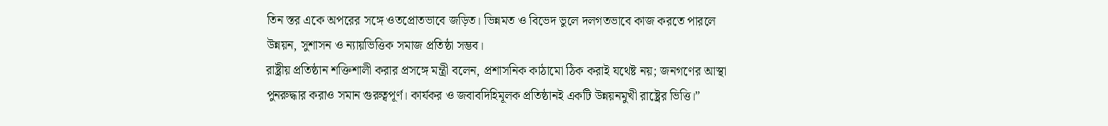তিন স্তর একে অপরের সঙ্গে ওতপ্রোতভাবে জড়িত। ভিন্নমত ও বিভেদ ভুলে দলগতভাবে কাজ করতে পারলে উন্নয়ন, সুশাসন ও ন্যায়ভিত্তিক সমাজ প্রতিষ্ঠা সম্ভব।
রাষ্ট্রীয় প্রতিষ্ঠান শক্তিশালী করার প্রসঙ্গে মন্ত্রী বলেন, প্রশাসনিক কাঠামো ঠিক করাই যথেষ্ট নয়; জনগণের আস্থা পুনরুদ্ধার করাও সমান গুরুত্বপূর্ণ। কার্যকর ও জবাবদিহিমূলক প্রতিষ্ঠানই একটি উন্নয়নমুখী রাষ্ট্রের ভিত্তি।”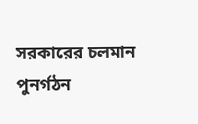সরকারের চলমান পুনর্গঠন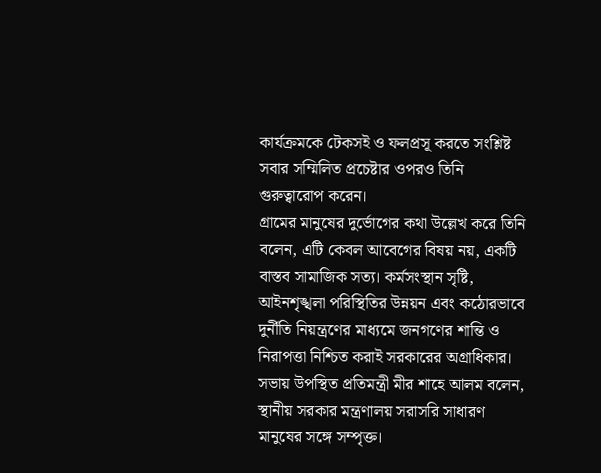কার্যক্রমকে টেকসই ও ফলপ্রসূ করতে সংশ্লিষ্ট সবার সম্মিলিত প্রচেষ্টার ওপরও তিনি গুরুত্বারোপ করেন।
গ্রামের মানুষের দুর্ভোগের কথা উল্লেখ করে তিনি বলেন, এটি কেবল আবেগের বিষয় নয়, একটি বাস্তব সামাজিক সত্য। কর্মসংস্থান সৃষ্টি, আইনশৃঙ্খলা পরিস্থিতির উন্নয়ন এবং কঠোরভাবে দুর্নীতি নিয়ন্ত্রণের মাধ্যমে জনগণের শান্তি ও নিরাপত্তা নিশ্চিত করাই সরকারের অগ্রাধিকার।
সভায় উপস্থিত প্রতিমন্ত্রী মীর শাহে আলম বলেন, স্থানীয় সরকার মন্ত্রণালয় সরাসরি সাধারণ মানুষের সঙ্গে সম্পৃক্ত।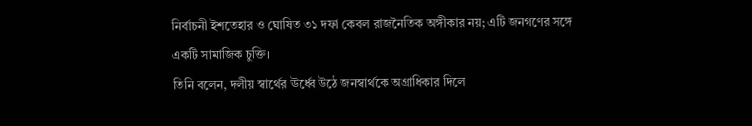নির্বাচনী ইশতেহার ও ঘোষিত ৩১ দফা কেবল রাজনৈতিক অঙ্গীকার নয়; এটি জনগণের সঙ্গে একটি সামাজিক চুক্তি।
তিনি বলেন, দলীয় স্বার্থের ঊর্ধ্বে উঠে জনস্বার্থকে অগ্রাধিকার দিলে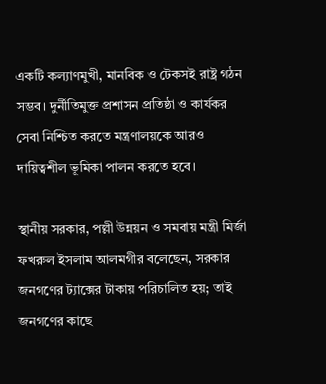একটি কল্যাণমুখী, মানবিক ও টেকসই রাষ্ট্র গঠন সম্ভব। দুর্নীতিমুক্ত প্রশাসন প্রতিষ্ঠা ও কার্যকর সেবা নিশ্চিত করতে মন্ত্রণালয়কে আরও দায়িত্বশীল ভূমিকা পালন করতে হবে।

স্থানীয় সরকার, পল্লী উন্নয়ন ও সমবায় মন্ত্রী মির্জা ফখরুল ইসলাম আলমগীর বলেছেন, সরকার জনগণের ট্যাক্সের টাকায় পরিচালিত হয়; তাই জনগণের কাছে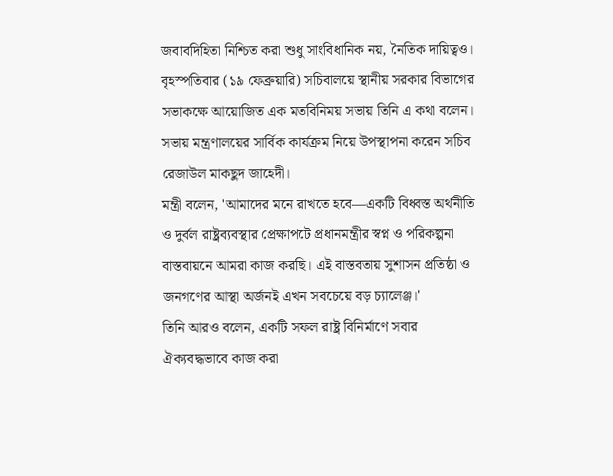জবাবদিহিতা নিশ্চিত করা শুধু সাংবিধানিক নয়, নৈতিক দায়িত্বও।
বৃহস্পতিবার (১৯ ফেব্রুয়ারি) সচিবালয়ে স্থানীয় সরকার বিভাগের সভাকক্ষে আয়োজিত এক মতবিনিময় সভায় তিনি এ কথা বলেন। সভায় মন্ত্রণালয়ের সার্বিক কার্যক্রম নিয়ে উপস্থাপনা করেন সচিব রেজাউল মাকছুদ জাহেদী।
মন্ত্রী বলেন, 'আমাদের মনে রাখতে হবে—একটি বিধ্বস্ত অর্থনীতি ও দুর্বল রাষ্ট্রব্যবস্থার প্রেক্ষাপটে প্রধানমন্ত্রীর স্বপ্ন ও পরিকল্পনা বাস্তবায়নে আমরা কাজ করছি। এই বাস্তবতায় সুশাসন প্রতিষ্ঠা ও জনগণের আস্থা অর্জনই এখন সবচেয়ে বড় চ্যালেঞ্জ।'
তিনি আরও বলেন, একটি সফল রাষ্ট্র বিনির্মাণে সবার ঐক্যবদ্ধভাবে কাজ করা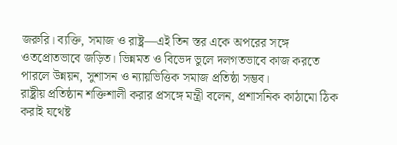জরুরি। ব্যক্তি, সমাজ ও রাষ্ট্র—এই তিন স্তর একে অপরের সঙ্গে ওতপ্রোতভাবে জড়িত। ভিন্নমত ও বিভেদ ভুলে দলগতভাবে কাজ করতে পারলে উন্নয়ন, সুশাসন ও ন্যায়ভিত্তিক সমাজ প্রতিষ্ঠা সম্ভব।
রাষ্ট্রীয় প্রতিষ্ঠান শক্তিশালী করার প্রসঙ্গে মন্ত্রী বলেন, প্রশাসনিক কাঠামো ঠিক করাই যথেষ্ট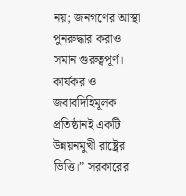নয়; জনগণের আস্থা পুনরুদ্ধার করাও সমান গুরুত্বপূর্ণ। কার্যকর ও জবাবদিহিমূলক প্রতিষ্ঠানই একটি উন্নয়নমুখী রাষ্ট্রের ভিত্তি।” সরকারের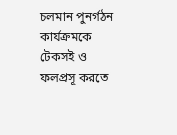চলমান পুনর্গঠন কার্যক্রমকে টেকসই ও ফলপ্রসূ করতে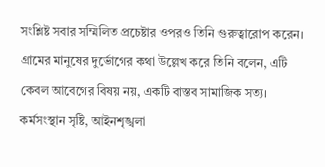সংশ্লিষ্ট সবার সম্মিলিত প্রচেষ্টার ওপরও তিনি গুরুত্বারোপ করেন।
গ্রামের মানুষের দুর্ভোগের কথা উল্লেখ করে তিনি বলেন, এটি কেবল আবেগের বিষয় নয়, একটি বাস্তব সামাজিক সত্য। কর্মসংস্থান সৃষ্টি, আইনশৃঙ্খলা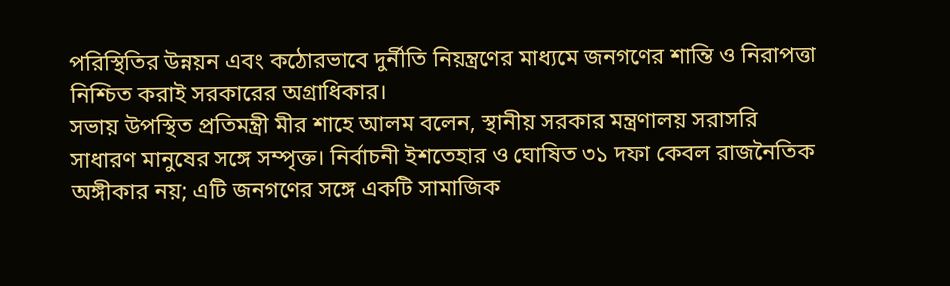পরিস্থিতির উন্নয়ন এবং কঠোরভাবে দুর্নীতি নিয়ন্ত্রণের মাধ্যমে জনগণের শান্তি ও নিরাপত্তা নিশ্চিত করাই সরকারের অগ্রাধিকার।
সভায় উপস্থিত প্রতিমন্ত্রী মীর শাহে আলম বলেন, স্থানীয় সরকার মন্ত্রণালয় সরাসরি সাধারণ মানুষের সঙ্গে সম্পৃক্ত। নির্বাচনী ইশতেহার ও ঘোষিত ৩১ দফা কেবল রাজনৈতিক অঙ্গীকার নয়; এটি জনগণের সঙ্গে একটি সামাজিক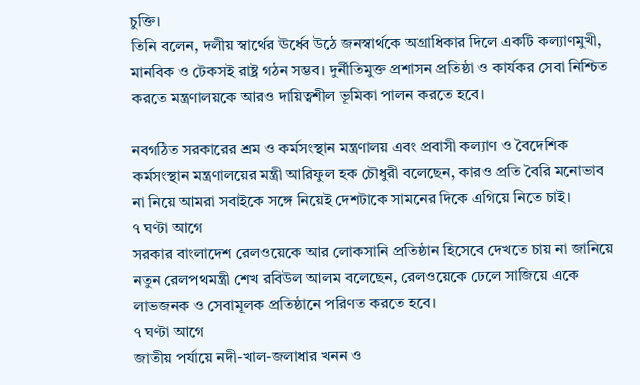চুক্তি।
তিনি বলেন, দলীয় স্বার্থের ঊর্ধ্বে উঠে জনস্বার্থকে অগ্রাধিকার দিলে একটি কল্যাণমুখী, মানবিক ও টেকসই রাষ্ট্র গঠন সম্ভব। দুর্নীতিমুক্ত প্রশাসন প্রতিষ্ঠা ও কার্যকর সেবা নিশ্চিত করতে মন্ত্রণালয়কে আরও দায়িত্বশীল ভূমিকা পালন করতে হবে।

নবগঠিত সরকারের শ্রম ও কর্মসংস্থান মন্ত্রণালয় এবং প্রবাসী কল্যাণ ও বৈদেশিক কর্মসংস্থান মন্ত্রণালয়ের মন্ত্রী আরিফুল হক চৌধুরী বলেছেন, কারও প্রতি বৈরি মনোভাব না নিয়ে আমরা সবাইকে সঙ্গে নিয়েই দেশটাকে সামনের দিকে এগিয়ে নিতে চাই।
৭ ঘণ্টা আগে
সরকার বাংলাদেশ রেলওয়েকে আর লোকসানি প্রতিষ্ঠান হিসেবে দেখতে চায় না জানিয়ে নতুন রেলপথমন্ত্রী শেখ রবিউল আলম বলেছেন, রেলওয়েকে ঢেলে সাজিয়ে একে লাভজনক ও সেবামূলক প্রতিষ্ঠানে পরিণত করতে হবে।
৭ ঘণ্টা আগে
জাতীয় পর্যায়ে নদী-খাল-জলাধার খনন ও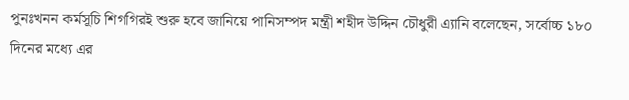পুনঃখনন কর্মসূচি শিগগিরই শুরু হবে জানিয়ে পানিসম্পদ মন্ত্রী শহীদ উদ্দিন চৌধুরী এ্যানি বলেছেন, সর্বোচ্চ ১৮০ দিনের মধ্যে এর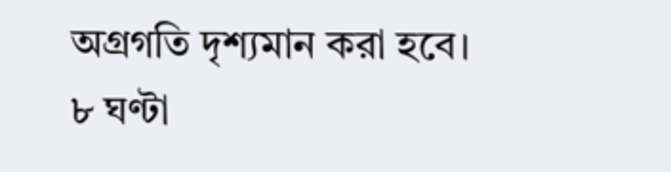অগ্রগতি দৃশ্যমান করা হবে।
৮ ঘণ্টা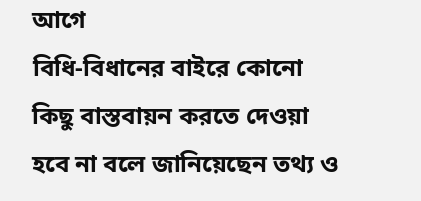আগে
বিধি-বিধানের বাইরে কোনো কিছু বাস্তবায়ন করতে দেওয়া হবে না বলে জানিয়েছেন তথ্য ও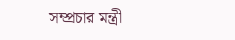সম্প্রচার মন্ত্রী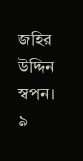জহির উদ্দিন স্বপন।
৯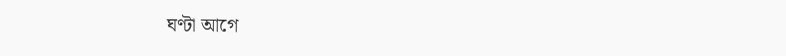ঘণ্টা আগে